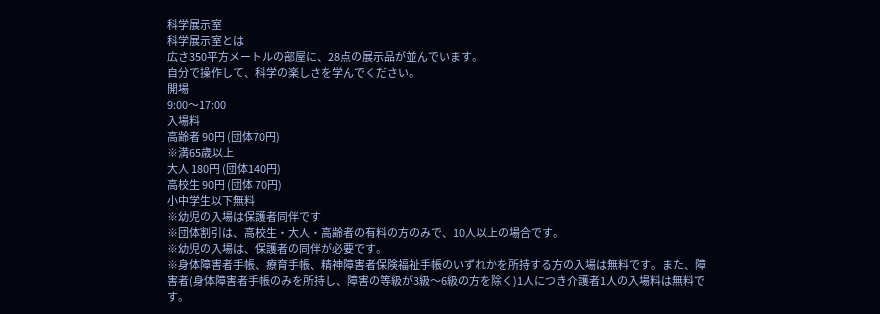科学展示室
科学展示室とは
広さ350平方メートルの部屋に、28点の展示品が並んでいます。
自分で操作して、科学の楽しさを学んでください。
開場
9:00〜17:00
入場料
高齢者 90円 (団体70円)
※満65歳以上
大人 180円 (団体140円)
高校生 90円 (団体 70円)
小中学生以下無料
※幼児の入場は保護者同伴です
※団体割引は、高校生・大人・高齢者の有料の方のみで、10人以上の場合です。
※幼児の入場は、保護者の同伴が必要です。
※身体障害者手帳、療育手帳、精神障害者保険福祉手帳のいずれかを所持する方の入場は無料です。また、障害者(身体障害者手帳のみを所持し、障害の等級が3級〜6級の方を除く)1人につき介護者1人の入場料は無料です。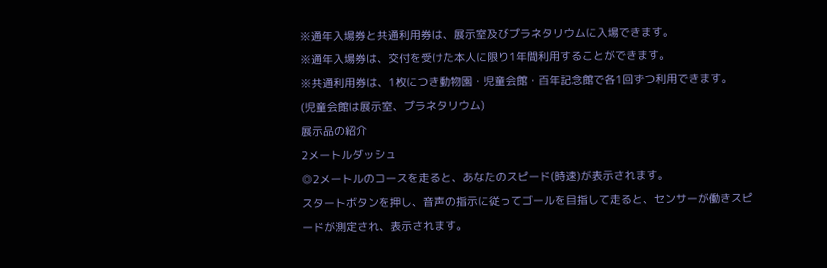※通年入場券と共通利用券は、展示室及びプラネタリウムに入場できます。
※通年入場券は、交付を受けた本人に限り1年間利用することができます。
※共通利用券は、1枚につき動物園・児童会館・百年記念館で各1回ずつ利用できます。
(児童会館は展示室、プラネタリウム)
展示品の紹介
2メートルダッシュ
◎2メートルのコースを走ると、あなたのスピード(時速)が表示されます。
スタートボタンを押し、音声の指示に従ってゴールを目指して走ると、センサーが働きスピードが測定され、表示されます。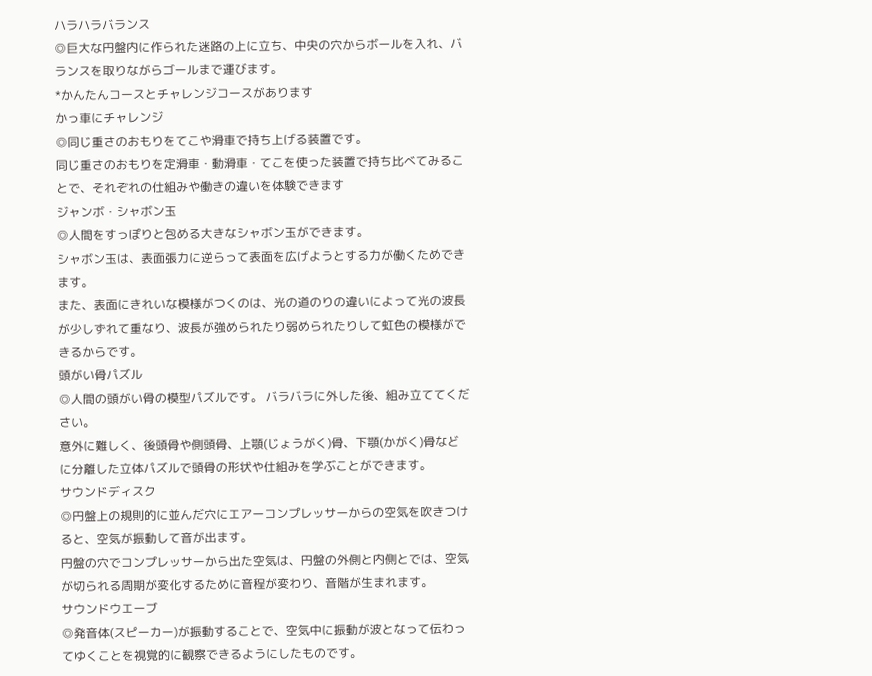ハラハラバランス
◎巨大な円盤内に作られた迷路の上に立ち、中央の穴からボールを入れ、バランスを取りながらゴールまで運びます。
*かんたんコースとチャレンジコースがあります
かっ車にチャレンジ
◎同じ重さのおもりをてこや滑車で持ち上げる装置です。
同じ重さのおもりを定滑車・動滑車・てこを使った装置で持ち比べてみることで、それぞれの仕組みや働きの違いを体験できます
ジャンボ・シャボン玉
◎人間をすっぽりと包める大きなシャボン玉ができます。
シャボン玉は、表面張力に逆らって表面を広げようとする力が働くためできます。
また、表面にきれいな模様がつくのは、光の道のりの違いによって光の波長が少しずれて重なり、波長が強められたり弱められたりして虹色の模様ができるからです。
頭がい骨パズル
◎人間の頭がい骨の模型パズルです。 バラバラに外した後、組み立ててください。
意外に難しく、後頭骨や側頭骨、上顎(じょうがく)骨、下顎(かがく)骨などに分離した立体パズルで頭骨の形状や仕組みを学ぶことができます。
サウンドディスク
◎円盤上の規則的に並んだ穴にエアーコンプレッサーからの空気を吹きつけると、空気が振動して音が出ます。
円盤の穴でコンプレッサーから出た空気は、円盤の外側と内側とでは、空気が切られる周期が変化するために音程が変わり、音階が生まれます。
サウンドウエーブ
◎発音体(スピーカー)が振動することで、空気中に振動が波となって伝わってゆくことを視覚的に観察できるようにしたものです。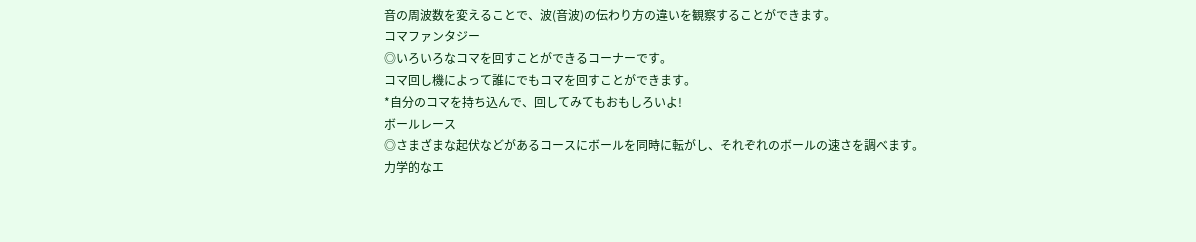音の周波数を変えることで、波(音波)の伝わり方の違いを観察することができます。
コマファンタジー
◎いろいろなコマを回すことができるコーナーです。
コマ回し機によって誰にでもコマを回すことができます。
*自分のコマを持ち込んで、回してみてもおもしろいよ!
ボールレース
◎さまざまな起伏などがあるコースにボールを同時に転がし、それぞれのボールの速さを調べます。
力学的なエ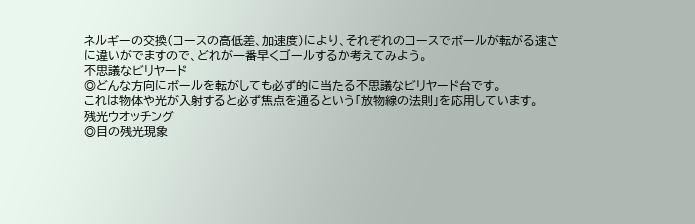ネルギーの交換(コースの高低差、加速度)により、それぞれのコースでボールが転がる速さに違いがでますので、どれが一番早くゴールするか考えてみよう。
不思議なビリヤード
◎どんな方向にボールを転がしても必ず的に当たる不思議なビリヤード台です。
これは物体や光が入射すると必ず焦点を通るという「放物線の法則」を応用しています。
残光ウオッチング
◎目の残光現象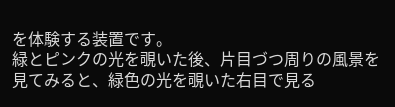を体験する装置です。
緑とピンクの光を覗いた後、片目づつ周りの風景を見てみると、緑色の光を覗いた右目で見る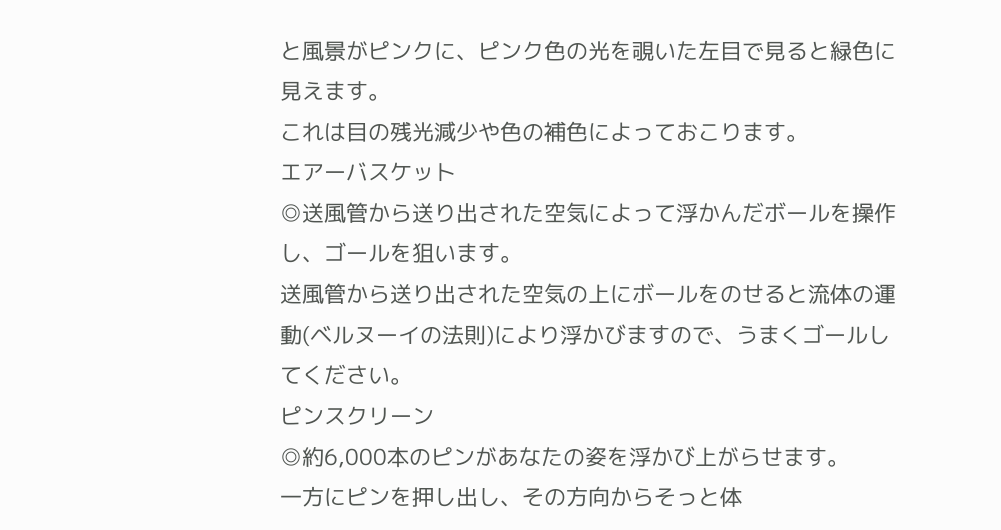と風景がピンクに、ピンク色の光を覗いた左目で見ると緑色に見えます。
これは目の残光減少や色の補色によっておこります。
エアーバスケット
◎送風管から送り出された空気によって浮かんだボールを操作し、ゴールを狙います。
送風管から送り出された空気の上にボールをのせると流体の運動(ベルヌーイの法則)により浮かびますので、うまくゴールしてください。
ピンスクリーン
◎約6,000本のピンがあなたの姿を浮かび上がらせます。
一方にピンを押し出し、その方向からそっと体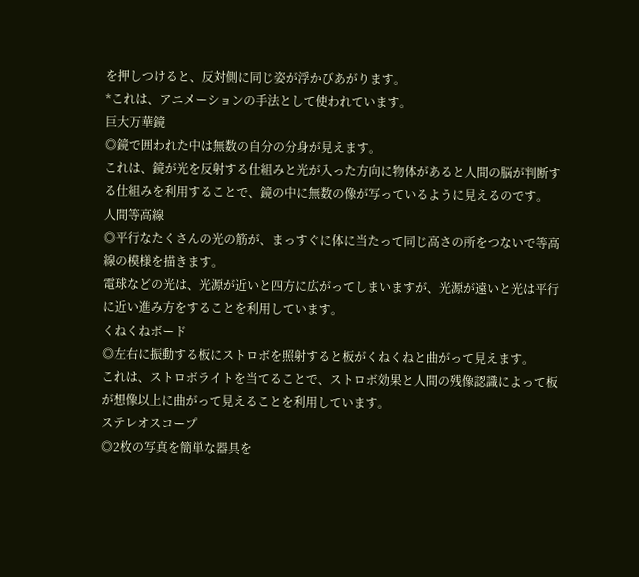を押しつけると、反対側に同じ姿が浮かびあがります。
*これは、アニメーションの手法として使われています。
巨大万華鏡
◎鏡で囲われた中は無数の自分の分身が見えます。
これは、鏡が光を反射する仕組みと光が入った方向に物体があると人間の脳が判断する仕組みを利用することで、鏡の中に無数の像が写っているように見えるのです。
人間等高線
◎平行なたくさんの光の筋が、まっすぐに体に当たって同じ高さの所をつないで等高線の模様を描きます。
電球などの光は、光源が近いと四方に広がってしまいますが、光源が遠いと光は平行に近い進み方をすることを利用しています。
くねくねボード
◎左右に振動する板にストロボを照射すると板がくねくねと曲がって見えます。
これは、ストロボライトを当てることで、ストロボ効果と人間の残像認識によって板が想像以上に曲がって見えることを利用しています。
ステレオスコープ
◎2枚の写真を簡単な器具を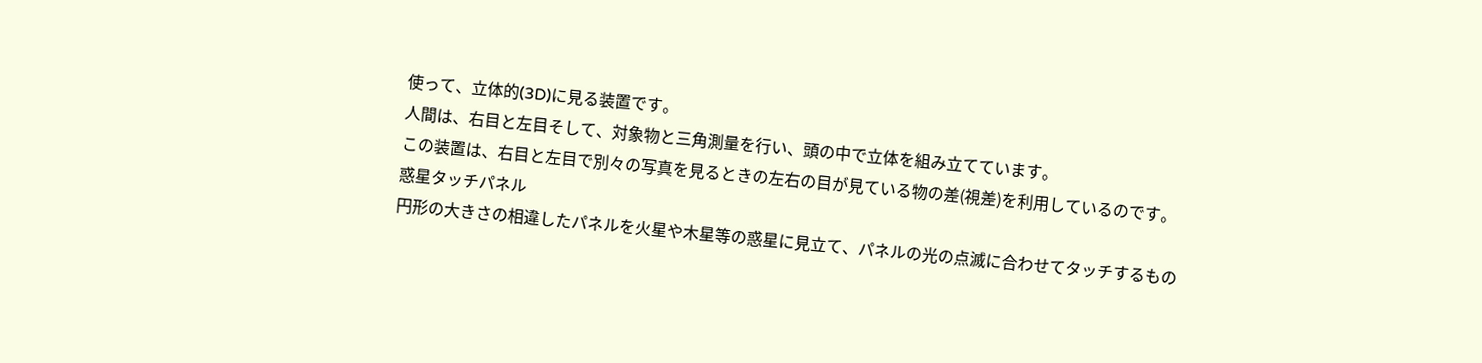使って、立体的(3D)に見る装置です。
人間は、右目と左目そして、対象物と三角測量を行い、頭の中で立体を組み立てています。
この装置は、右目と左目で別々の写真を見るときの左右の目が見ている物の差(視差)を利用しているのです。
惑星タッチパネル
円形の大きさの相違したパネルを火星や木星等の惑星に見立て、パネルの光の点滅に合わせてタッチするもの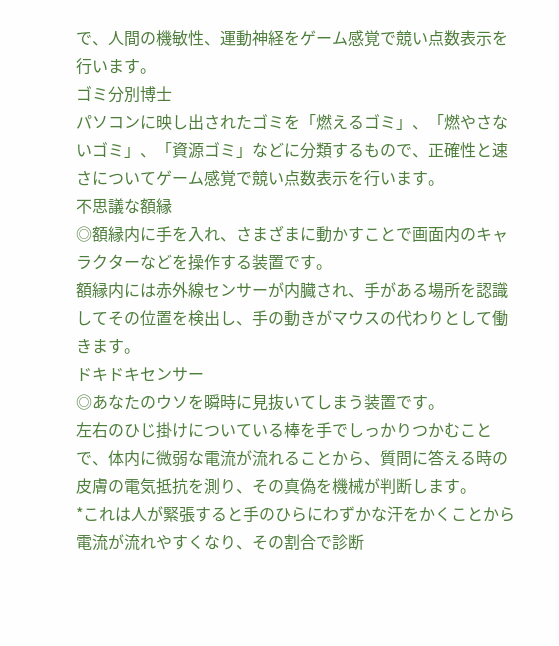で、人間の機敏性、運動神経をゲーム感覚で競い点数表示を行います。
ゴミ分別博士
パソコンに映し出されたゴミを「燃えるゴミ」、「燃やさないゴミ」、「資源ゴミ」などに分類するもので、正確性と速さについてゲーム感覚で競い点数表示を行います。
不思議な額縁
◎額縁内に手を入れ、さまざまに動かすことで画面内のキャラクターなどを操作する装置です。
額縁内には赤外線センサーが内臓され、手がある場所を認識してその位置を検出し、手の動きがマウスの代わりとして働きます。
ドキドキセンサー
◎あなたのウソを瞬時に見抜いてしまう装置です。
左右のひじ掛けについている棒を手でしっかりつかむことで、体内に微弱な電流が流れることから、質問に答える時の皮膚の電気抵抗を測り、その真偽を機械が判断します。
*これは人が緊張すると手のひらにわずかな汗をかくことから電流が流れやすくなり、その割合で診断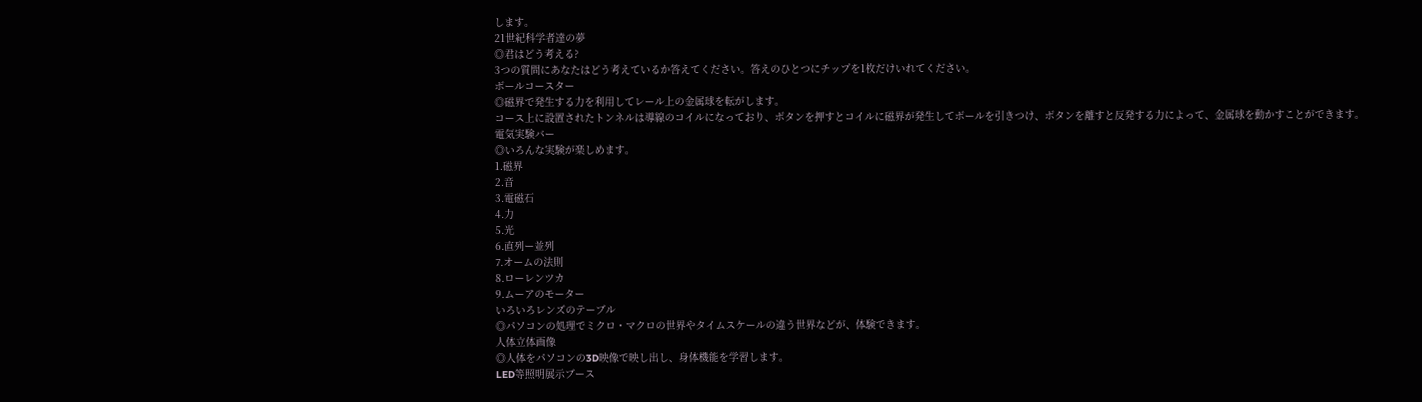します。
21世紀科学者達の夢
◎君はどう考える?
3つの質問にあなたはどう考えているか答えてください。答えのひとつにチップを1枚だけいれてください。
ボールコースター
◎磁界で発生する力を利用してレール上の金属球を転がします。
コース上に設置されたトンネルは導線のコイルになっており、ボタンを押すとコイルに磁界が発生してボールを引きつけ、ボタンを離すと反発する力によって、金属球を動かすことができます。
電気実験バー
◎いろんな実験が楽しめます。
1.磁界
2.音
3.電磁石
4.力
5.光
6.直列ー並列
7.オームの法則
8.ローレンツカ
9.ムーアのモーター
いろいろレンズのテーブル
◎パソコンの処理でミクロ・マクロの世界やタイムスケールの違う世界などが、体験できます。
人体立体画像
◎人体をパソコンの3D映像で映し出し、身体機能を学習します。
LED等照明展示ブース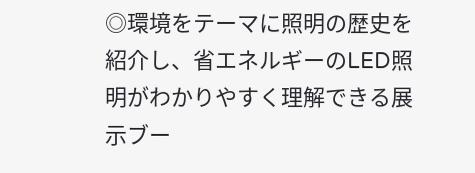◎環境をテーマに照明の歴史を紹介し、省エネルギーのLED照明がわかりやすく理解できる展示ブー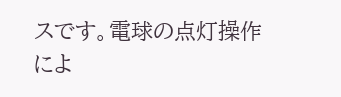スです。電球の点灯操作によ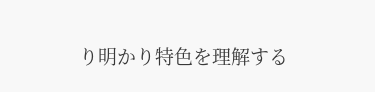り明かり特色を理解する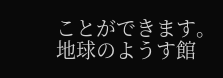ことができます。
地球のようす館